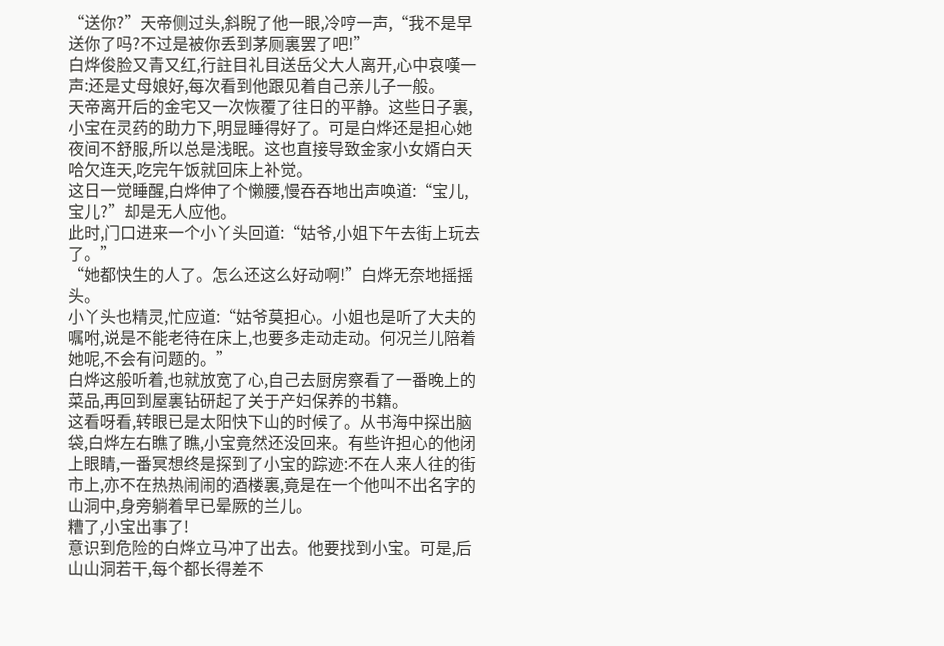“送你?”天帝侧过头,斜睨了他一眼,冷哼一声,“我不是早送你了吗?不过是被你丢到茅厕裏罢了吧!”
白烨俊脸又青又红,行註目礼目送岳父大人离开,心中哀嘆一声:还是丈母娘好,每次看到他跟见着自己亲儿子一般。
天帝离开后的金宅又一次恢覆了往日的平静。这些日子裏,小宝在灵药的助力下,明显睡得好了。可是白烨还是担心她夜间不舒服,所以总是浅眠。这也直接导致金家小女婿白天哈欠连天,吃完午饭就回床上补觉。
这日一觉睡醒,白烨伸了个懒腰,慢吞吞地出声唤道:“宝儿,宝儿?”却是无人应他。
此时,门口进来一个小丫头回道:“姑爷,小姐下午去街上玩去了。”
“她都快生的人了。怎么还这么好动啊!”白烨无奈地摇摇头。
小丫头也精灵,忙应道:“姑爷莫担心。小姐也是听了大夫的嘱咐,说是不能老待在床上,也要多走动走动。何况兰儿陪着她呢,不会有问题的。”
白烨这般听着,也就放宽了心,自己去厨房察看了一番晚上的菜品,再回到屋裏钻研起了关于产妇保养的书籍。
这看呀看,转眼已是太阳快下山的时候了。从书海中探出脑袋,白烨左右瞧了瞧,小宝竟然还没回来。有些许担心的他闭上眼睛,一番冥想终是探到了小宝的踪迹:不在人来人往的街市上,亦不在热热闹闹的酒楼裏,竟是在一个他叫不出名字的山洞中,身旁躺着早已晕厥的兰儿。
糟了,小宝出事了!
意识到危险的白烨立马冲了出去。他要找到小宝。可是,后山山洞若干,每个都长得差不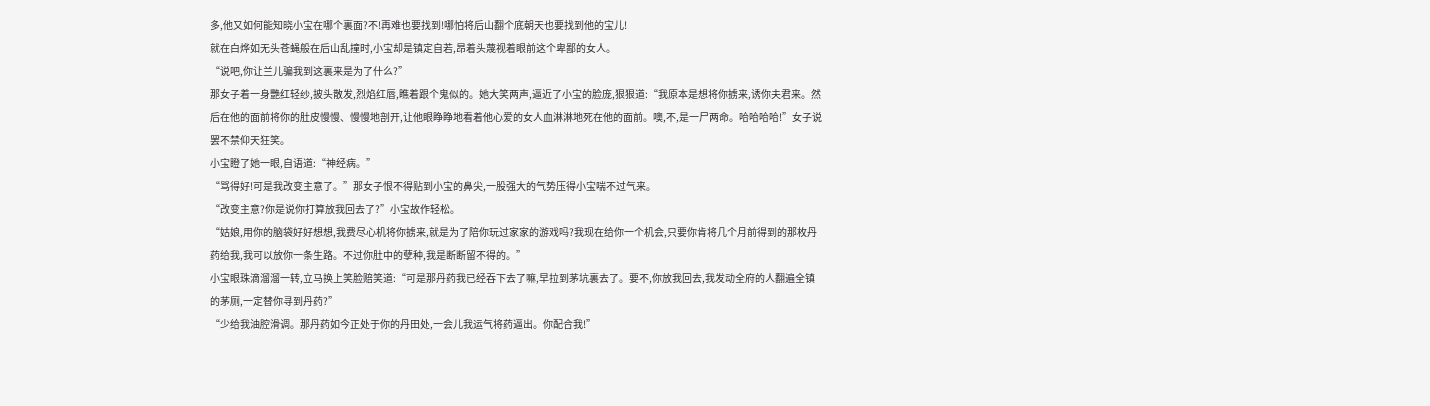多,他又如何能知晓小宝在哪个裏面?不!再难也要找到!哪怕将后山翻个底朝天也要找到他的宝儿!
就在白烨如无头苍蝇般在后山乱撞时,小宝却是镇定自若,昂着头蔑视着眼前这个卑鄙的女人。
“说吧,你让兰儿骗我到这裏来是为了什么?”
那女子着一身艷红轻纱,披头散发,烈焰红唇,瞧着跟个鬼似的。她大笑两声,逼近了小宝的脸庞,狠狠道:“我原本是想将你掳来,诱你夫君来。然后在他的面前将你的肚皮慢慢、慢慢地剖开,让他眼睁睁地看着他心爱的女人血淋淋地死在他的面前。噢,不,是一尸两命。哈哈哈哈!”女子说罢不禁仰天狂笑。
小宝瞪了她一眼,自语道:“神经病。”
“骂得好!可是我改变主意了。”那女子恨不得贴到小宝的鼻尖,一股强大的气势压得小宝喘不过气来。
“改变主意?你是说你打算放我回去了?”小宝故作轻松。
“姑娘,用你的脑袋好好想想,我费尽心机将你掳来,就是为了陪你玩过家家的游戏吗?我现在给你一个机会,只要你肯将几个月前得到的那枚丹药给我,我可以放你一条生路。不过你肚中的孽种,我是断断留不得的。”
小宝眼珠滴溜溜一转,立马换上笑脸赔笑道:“可是那丹药我已经吞下去了嘛,早拉到茅坑裏去了。要不,你放我回去,我发动全府的人翻遍全镇的茅厕,一定替你寻到丹药?”
“少给我油腔滑调。那丹药如今正处于你的丹田处,一会儿我运气将药逼出。你配合我!”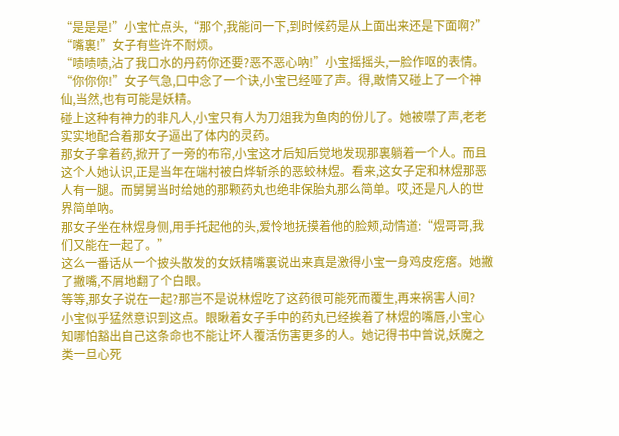“是是是!”小宝忙点头,“那个,我能问一下,到时候药是从上面出来还是下面啊?”
“嘴裏!”女子有些许不耐烦。
“啧啧啧,沾了我口水的丹药你还要?恶不恶心吶!”小宝摇摇头,一脸作呕的表情。
“你你你!”女子气急,口中念了一个诀,小宝已经哑了声。得,敢情又碰上了一个神仙,当然,也有可能是妖精。
碰上这种有神力的非凡人,小宝只有人为刀俎我为鱼肉的份儿了。她被噤了声,老老实实地配合着那女子逼出了体内的灵药。
那女子拿着药,掀开了一旁的布帘,小宝这才后知后觉地发现那裏躺着一个人。而且这个人她认识,正是当年在端村被白烨斩杀的恶蛟林煜。看来,这女子定和林煜那恶人有一腿。而舅舅当时给她的那颗药丸也绝非保胎丸那么简单。哎,还是凡人的世界简单吶。
那女子坐在林煜身侧,用手托起他的头,爱怜地抚摸着他的脸颊,动情道:“煜哥哥,我们又能在一起了。”
这么一番话从一个披头散发的女妖精嘴裏说出来真是激得小宝一身鸡皮疙瘩。她撇了撇嘴,不屑地翻了个白眼。
等等,那女子说在一起?那岂不是说林煜吃了这药很可能死而覆生,再来祸害人间?
小宝似乎猛然意识到这点。眼瞅着女子手中的药丸已经挨着了林煜的嘴唇,小宝心知哪怕豁出自己这条命也不能让坏人覆活伤害更多的人。她记得书中曾说,妖魔之类一旦心死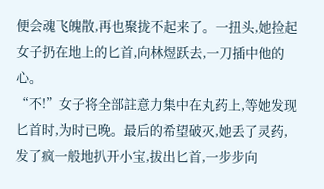便会魂飞魄散,再也聚拢不起来了。一扭头,她捡起女子扔在地上的匕首,向林煜跃去,一刀插中他的心。
“不!”女子将全部註意力集中在丸药上,等她发现匕首时,为时已晚。最后的希望破灭,她丢了灵药,发了疯一般地扒开小宝,拔出匕首,一步步向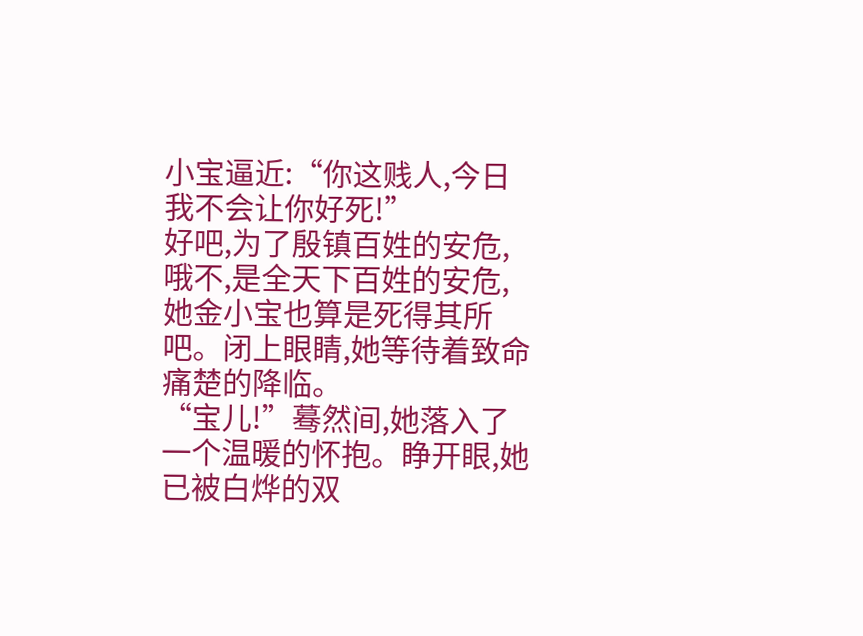小宝逼近:“你这贱人,今日我不会让你好死!”
好吧,为了殷镇百姓的安危,哦不,是全天下百姓的安危,她金小宝也算是死得其所吧。闭上眼睛,她等待着致命痛楚的降临。
“宝儿!”蓦然间,她落入了一个温暖的怀抱。睁开眼,她已被白烨的双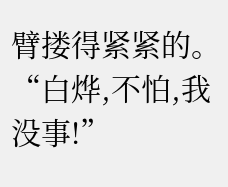臂搂得紧紧的。
“白烨,不怕,我没事!”